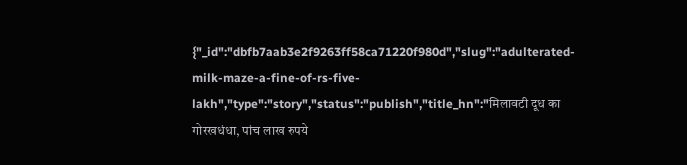{"_id":"dbfb7aab3e2f9263ff58ca71220f980d","slug":"adulterated-milk-maze-a-fine-of-rs-five-lakh","type":"story","status":"publish","title_hn":"मिलावटी दूध का गोरखधंधा, पांच लाख रुपये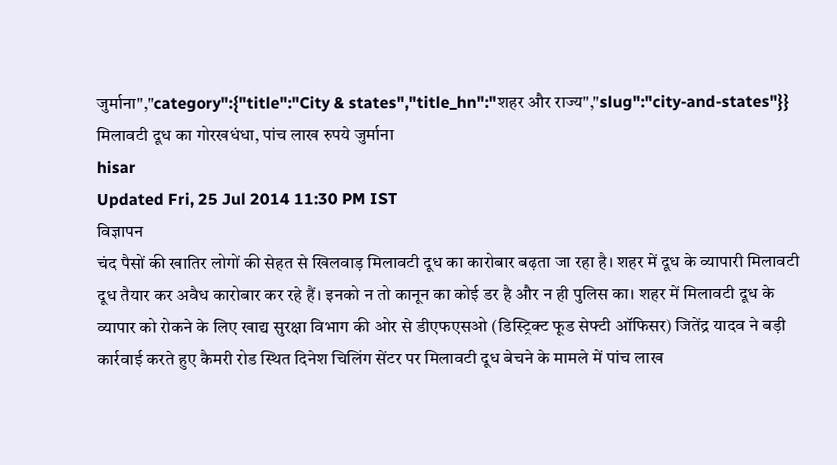जुर्माना","category":{"title":"City & states","title_hn":"शहर और राज्य","slug":"city-and-states"}}
मिलावटी दूध का गोरखधंधा, पांच लाख रुपये जुर्माना
hisar
Updated Fri, 25 Jul 2014 11:30 PM IST
विज्ञापन
चंद पैसों की खातिर लोगों की सेहत से खिलवाड़ मिलावटी दूध का कारोबार बढ़ता जा रहा है। शहर में दूध के व्यापारी मिलावटी दूध तैयार कर अवैध कारोबार कर रहे हैं। इनको न तो कानून का कोई डर है और न ही पुलिस का। शहर में मिलावटी दूध के व्यापार को रोकने के लिए खाद्य सुरक्षा विभाग की ओर से डीएफएसओ (डिस्ट्रिक्ट फूड सेफ्टी ऑफिसर) जितेंद्र यादव ने बड़ी कार्रवाई करते हुए कैमरी रोड स्थित दिनेश चिलिंग सेंटर पर मिलावटी दूध बेचने के मामले में पांच लाख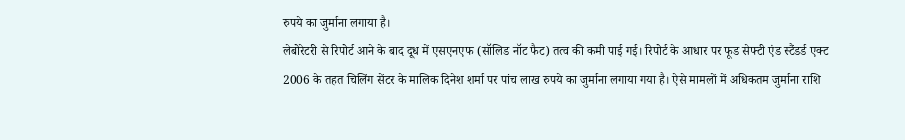रुपये का जुर्माना लगाया है।
लेबोरेटरी से रिपोर्ट आने के बाद दूध में एसएनएफ (सॉलिड नॉट फैट) तत्व की कमी पाई गई। रिपोर्ट के आधार पर फूड सेफ्टी एंड स्टैंडर्ड एक्ट 2006 के तहत चिलिंग सेंटर के मालिक दिनेश शर्मा पर पांच लाख रुपये का जुर्माना लगाया गया है। ऐसे मामलों में अधिकतम जुर्माना राशि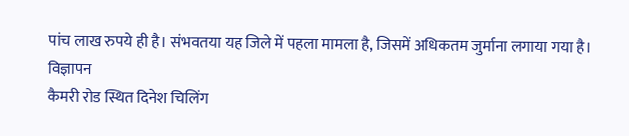पांच लाख रुपये ही है। संभवतया यह जिले में पहला मामला है, जिसमें अधिकतम जुर्माना लगाया गया है।
विज्ञापन
कैमरी रोड स्थित दिनेश चिलिंग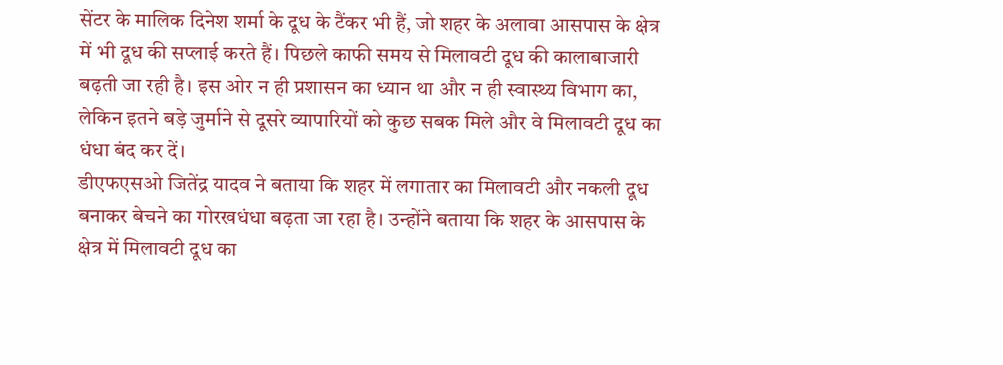सेंटर के मालिक दिनेश शर्मा के दूध के टैंकर भी हैं, जो शहर के अलावा आसपास के क्षेत्र में भी दूध की सप्लाई करते हैं। पिछले काफी समय से मिलावटी दूध की कालाबाजारी बढ़ती जा रही है। इस ओर न ही प्रशासन का ध्यान था और न ही स्वास्थ्य विभाग का, लेकिन इतने बड़े जुर्माने से दूसरे व्यापारियों को कुछ सबक मिले और वे मिलावटी दूध का धंधा बंद कर दें।
डीएफएसओ जितेंद्र यादव ने बताया कि शहर में लगातार का मिलावटी और नकली दूध बनाकर बेचने का गोरखधंधा बढ़ता जा रहा है। उन्होंने बताया कि शहर के आसपास के क्षेत्र में मिलावटी दूध का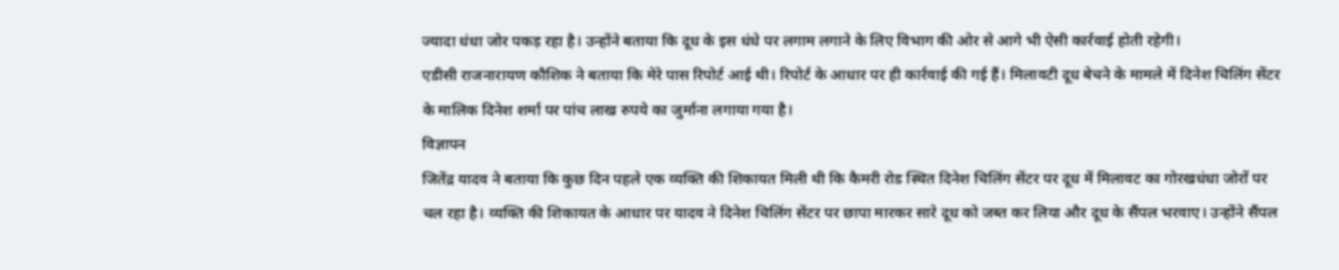ज्यादा धंधा जोर पकड़ रहा है। उन्होंने बताया कि दूध के इस धंधे पर लगाम लगाने के लिए विभाग की ओर से आगे भी ऐसी कार्रवाई होती रहेगी।
एडीसी राजनारायण कौशिक ने बताया कि मेरे पास रिपोर्ट आई थी। रिपोर्ट के आधार पर ही कार्रवाई की गई हैं। मिलावटी दूध बेचने के मामले में दिनेश चिलिंग सेंटर के मालिक दिनेश शर्मा पर पांच लाख रुपये का जुर्माना लगाया गया है।
विज्ञापन
जितेंद्र यादव ने बताया कि कुछ दिन पहले एक व्यक्ति की शिकायत मिली थी कि कैमरी रोड स्थित दिनेश चिलिंग सेंटर पर दूध में मिलावट का गोरखधंधा जोरों पर चल रहा है। व्यक्ति की शिकायत के आधार पर यादव ने दिनेश चिलिंग सेंटर पर छापा मारकर सारे दूध को जब्त कर लिया और दूध के सैंपल भरवाए। उन्होंने सैंपल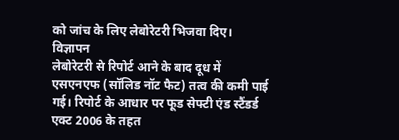को जांच के लिए लेबोरेटरी भिजवा दिए।
विज्ञापन
लेबोरेटरी से रिपोर्ट आने के बाद दूध में एसएनएफ (सॉलिड नॉट फैट) तत्व की कमी पाई गई। रिपोर्ट के आधार पर फूड सेफ्टी एंड स्टैंडर्ड एक्ट 2006 के तहत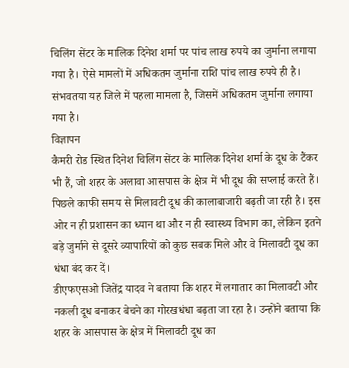चिलिंग सेंटर के मालिक दिनेश शर्मा पर पांच लाख रुपये का जुर्माना लगाया गया है। ऐसे मामलों में अधिकतम जुर्माना राशि पांच लाख रुपये ही है। संभवतया यह जिले में पहला मामला है, जिसमें अधिकतम जुर्माना लगाया गया है।
विज्ञापन
कैमरी रोड स्थित दिनेश चिलिंग सेंटर के मालिक दिनेश शर्मा के दूध के टैंकर भी हैं, जो शहर के अलावा आसपास के क्षेत्र में भी दूध की सप्लाई करते हैं। पिछले काफी समय से मिलावटी दूध की कालाबाजारी बढ़ती जा रही है। इस ओर न ही प्रशासन का ध्यान था और न ही स्वास्थ्य विभाग का, लेकिन इतने बड़े जुर्माने से दूसरे व्यापारियों को कुछ सबक मिले और वे मिलावटी दूध का धंधा बंद कर दें।
डीएफएसओ जितेंद्र यादव ने बताया कि शहर में लगातार का मिलावटी और नकली दूध बनाकर बेचने का गोरखधंधा बढ़ता जा रहा है। उन्होंने बताया कि शहर के आसपास के क्षेत्र में मिलावटी दूध का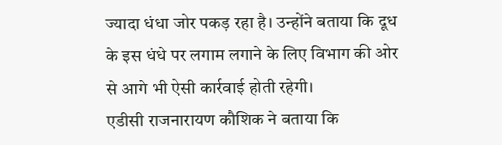ज्यादा धंधा जोर पकड़ रहा है। उन्होंने बताया कि दूध के इस धंधे पर लगाम लगाने के लिए विभाग की ओर से आगे भी ऐसी कार्रवाई होती रहेगी।
एडीसी राजनारायण कौशिक ने बताया कि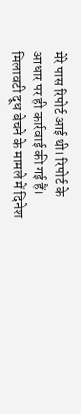मेरे पास रिपोर्ट आई थी। रिपोर्ट के आधार पर ही कार्रवाई की गई हैं। मिलावटी दूध बेचने के मामले में दिनेश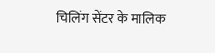चिलिंग सेंटर के मालिक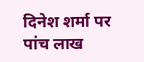दिनेश शर्मा पर पांच लाख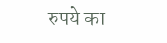रुपये का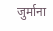जुर्माना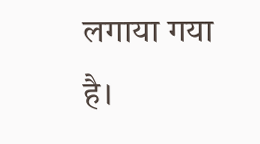लगाया गया है।